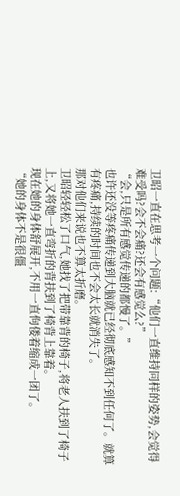卫昭一直在思考一个问题:“他们一直维持同样的姿势,会觉得难受吗?会不会痛?还会有感觉么?”
“会,只是所有感觉传递的都慢了。”
也许还没等疼痛传递到大脑就已经彻底感知不到任何了。就算有疼痛,持续的时间也不会太长就消失了。
那对他们来说也不算太折磨。
卫昭轻轻松了口气,她找了把带靠背的椅子,将老人扶到了椅子上,又将她一直弯折的背扶到了椅背上靠着。
现在她的身体舒展开,不用一直佝偻着缩成一团了。
“她的身体不是很僵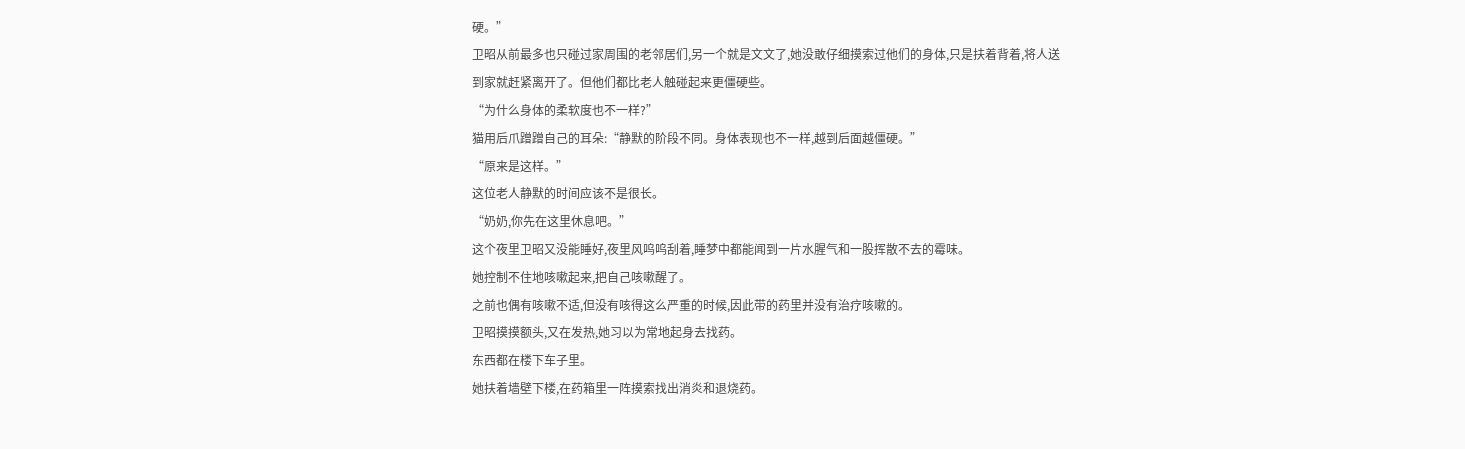硬。”
卫昭从前最多也只碰过家周围的老邻居们,另一个就是文文了,她没敢仔细摸索过他们的身体,只是扶着背着,将人送到家就赶紧离开了。但他们都比老人触碰起来更僵硬些。
“为什么身体的柔软度也不一样?”
猫用后爪蹭蹭自己的耳朵:“静默的阶段不同。身体表现也不一样,越到后面越僵硬。”
“原来是这样。”
这位老人静默的时间应该不是很长。
“奶奶,你先在这里休息吧。”
这个夜里卫昭又没能睡好,夜里风呜呜刮着,睡梦中都能闻到一片水腥气和一股挥散不去的霉味。
她控制不住地咳嗽起来,把自己咳嗽醒了。
之前也偶有咳嗽不适,但没有咳得这么严重的时候,因此带的药里并没有治疗咳嗽的。
卫昭摸摸额头,又在发热,她习以为常地起身去找药。
东西都在楼下车子里。
她扶着墙壁下楼,在药箱里一阵摸索找出消炎和退烧药。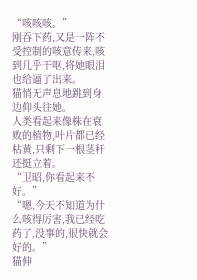“咳咳咳。”
刚吞下药,又是一阵不受控制的咳意传来,咳到几乎干呕,将她眼泪也给逼了出来。
猫悄无声息地跳到身边仰头往她。
人类看起来像株在衰败的植物,叶片都已经枯黄,只剩下一根茎秆还挺立着。
“卫昭,你看起来不好。”
“嗯,今天不知道为什么咳得厉害,我已经吃药了,没事的,很快就会好的。”
猫伸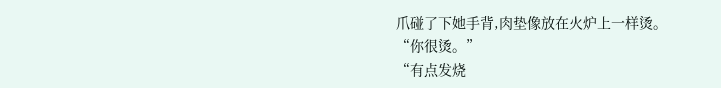爪碰了下她手背,肉垫像放在火炉上一样烫。
“你很烫。”
“有点发烧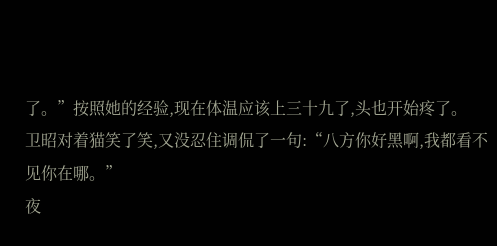了。”按照她的经验,现在体温应该上三十九了,头也开始疼了。
卫昭对着猫笑了笑,又没忍住调侃了一句:“八方你好黑啊,我都看不见你在哪。”
夜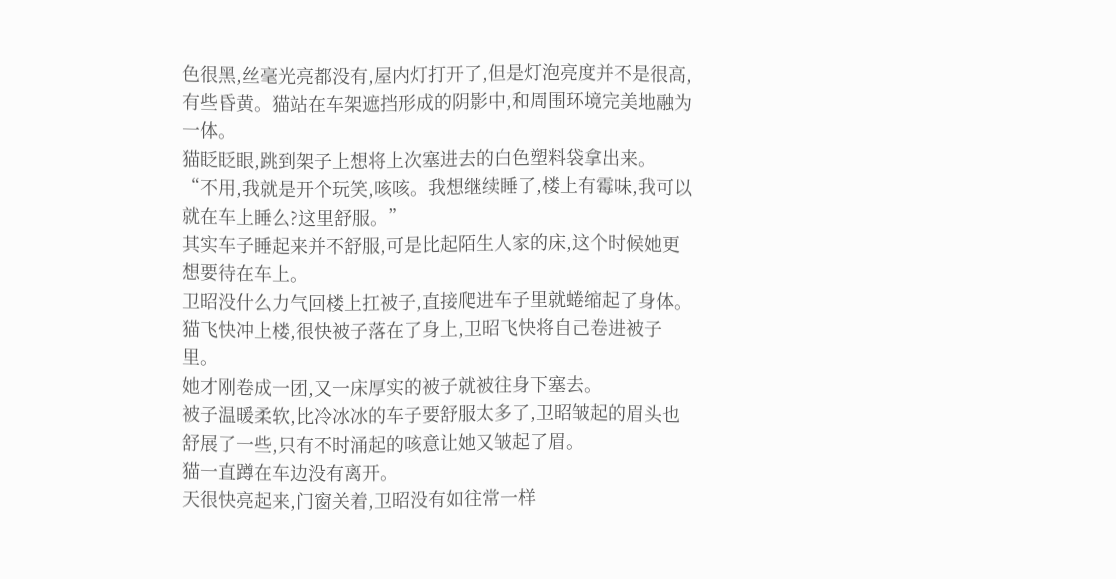色很黑,丝毫光亮都没有,屋内灯打开了,但是灯泡亮度并不是很高,有些昏黄。猫站在车架遮挡形成的阴影中,和周围环境完美地融为一体。
猫眨眨眼,跳到架子上想将上次塞进去的白色塑料袋拿出来。
“不用,我就是开个玩笑,咳咳。我想继续睡了,楼上有霉味,我可以就在车上睡么?这里舒服。”
其实车子睡起来并不舒服,可是比起陌生人家的床,这个时候她更想要待在车上。
卫昭没什么力气回楼上扛被子,直接爬进车子里就蜷缩起了身体。
猫飞快冲上楼,很快被子落在了身上,卫昭飞快将自己卷进被子里。
她才刚卷成一团,又一床厚实的被子就被往身下塞去。
被子温暖柔软,比冷冰冰的车子要舒服太多了,卫昭皱起的眉头也舒展了一些,只有不时涌起的咳意让她又皱起了眉。
猫一直蹲在车边没有离开。
天很快亮起来,门窗关着,卫昭没有如往常一样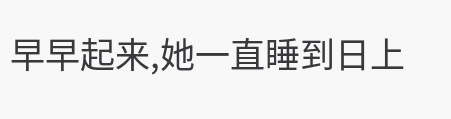早早起来,她一直睡到日上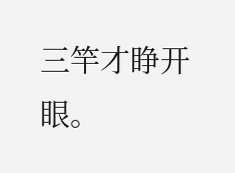三竿才睁开眼。